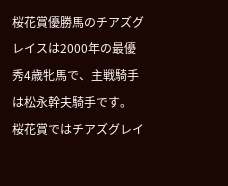桜花賞優勝馬のチアズグレイスは2000年の最優秀4歳牝馬で、主戦騎手は松永幹夫騎手です。
桜花賞ではチアズグレイ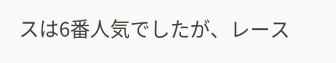スは6番人気でしたが、レース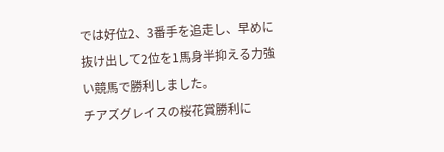では好位2、3番手を追走し、早めに抜け出して2位を1馬身半抑える力強い競馬で勝利しました。
チアズグレイスの桜花賞勝利に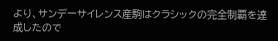より、サンデーサイレンス産駒はクラシックの完全制覇を達成したので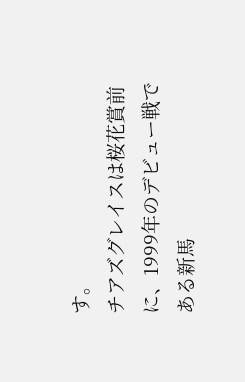す。
チアズグレイスは桜花賞前に、1999年のデビュー戦である新馬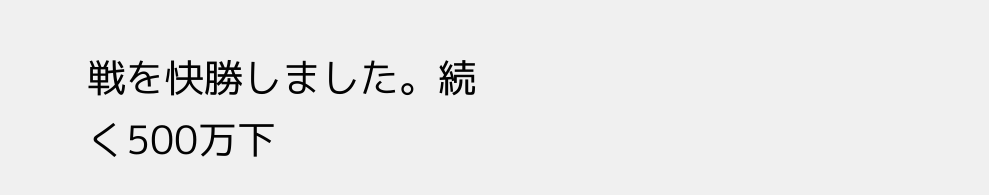戦を快勝しました。続く500万下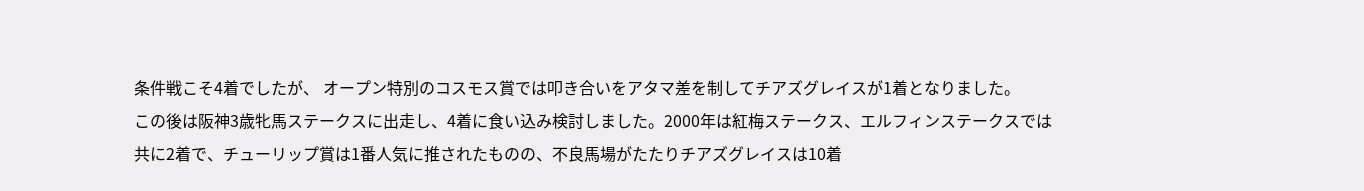条件戦こそ4着でしたが、 オープン特別のコスモス賞では叩き合いをアタマ差を制してチアズグレイスが1着となりました。
この後は阪神3歳牝馬ステークスに出走し、4着に食い込み検討しました。2000年は紅梅ステークス、エルフィンステークスでは共に2着で、チューリップ賞は1番人気に推されたものの、不良馬場がたたりチアズグレイスは10着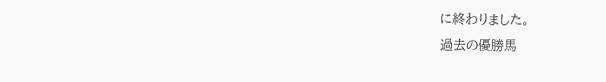に終わりました。
過去の優勝馬